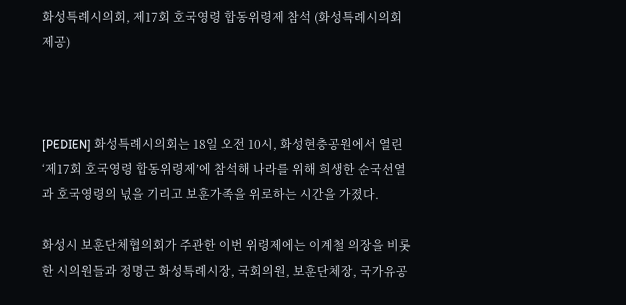화성특례시의회, 제17회 호국영령 합동위령제 참석 (화성특례시의회 제공)



[PEDIEN] 화성특례시의회는 18일 오전 10시, 화성현충공원에서 열린 ‘제17회 호국영령 합동위령제’에 참석해 나라를 위해 희생한 순국선열과 호국영령의 넋을 기리고 보훈가족을 위로하는 시간을 가졌다.

화성시 보훈단체협의회가 주관한 이번 위령제에는 이계철 의장을 비롯한 시의원들과 정명근 화성특례시장, 국회의원, 보훈단체장, 국가유공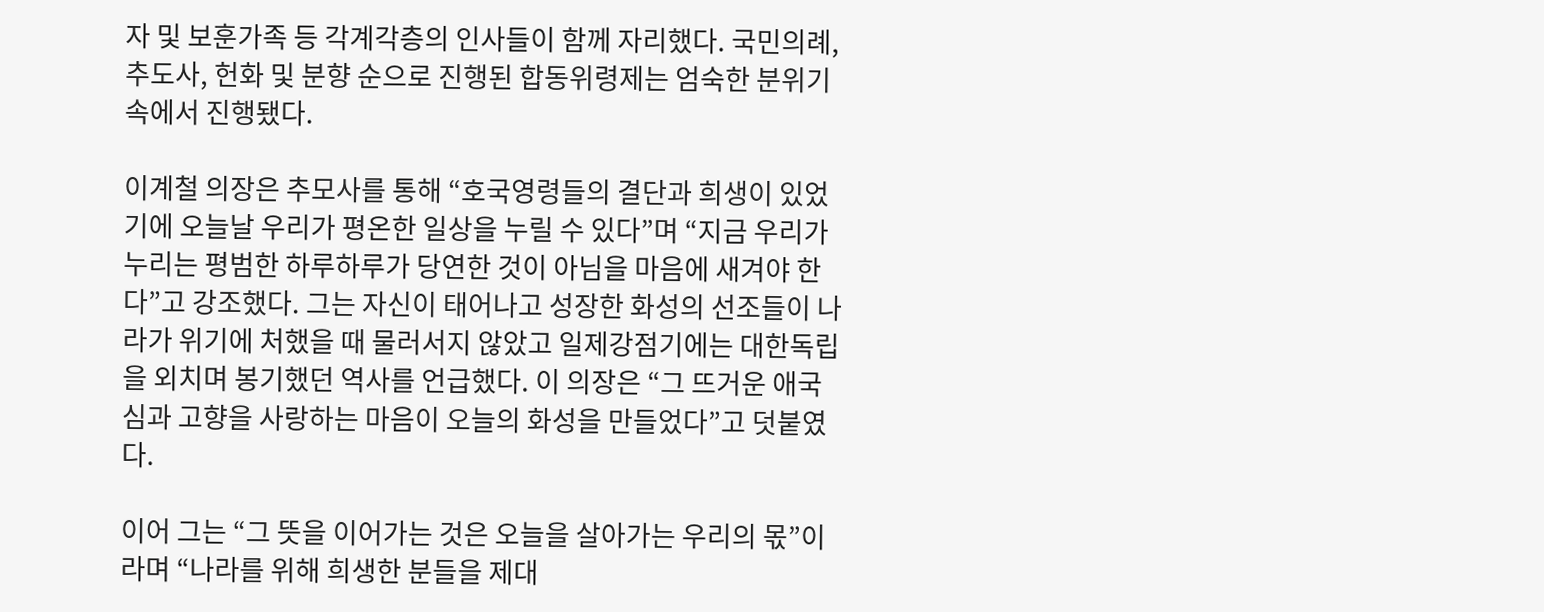자 및 보훈가족 등 각계각층의 인사들이 함께 자리했다. 국민의례, 추도사, 헌화 및 분향 순으로 진행된 합동위령제는 엄숙한 분위기 속에서 진행됐다.

이계철 의장은 추모사를 통해 “호국영령들의 결단과 희생이 있었기에 오늘날 우리가 평온한 일상을 누릴 수 있다”며 “지금 우리가 누리는 평범한 하루하루가 당연한 것이 아님을 마음에 새겨야 한다”고 강조했다. 그는 자신이 태어나고 성장한 화성의 선조들이 나라가 위기에 처했을 때 물러서지 않았고 일제강점기에는 대한독립을 외치며 봉기했던 역사를 언급했다. 이 의장은 “그 뜨거운 애국심과 고향을 사랑하는 마음이 오늘의 화성을 만들었다”고 덧붙였다.

이어 그는 “그 뜻을 이어가는 것은 오늘을 살아가는 우리의 몫”이라며 “나라를 위해 희생한 분들을 제대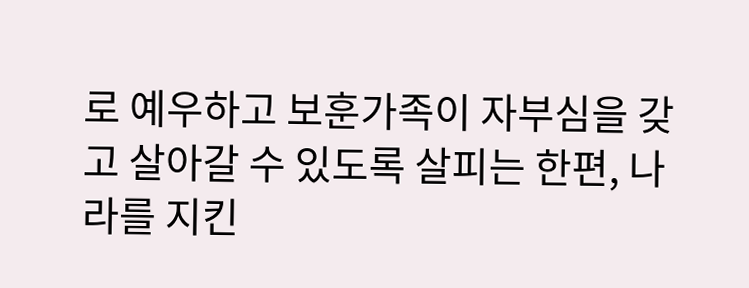로 예우하고 보훈가족이 자부심을 갖고 살아갈 수 있도록 살피는 한편, 나라를 지킨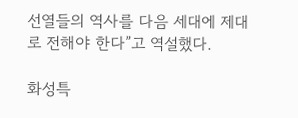선열들의 역사를 다음 세대에 제대로 전해야 한다”고 역설했다.

화성특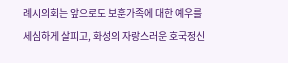례시의회는 앞으로도 보훈가족에 대한 예우를 세심하게 살피고, 화성의 자랑스러운 호국정신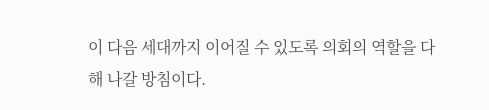이 다음 세대까지 이어질 수 있도록 의회의 역할을 다해 나갈 방침이다.